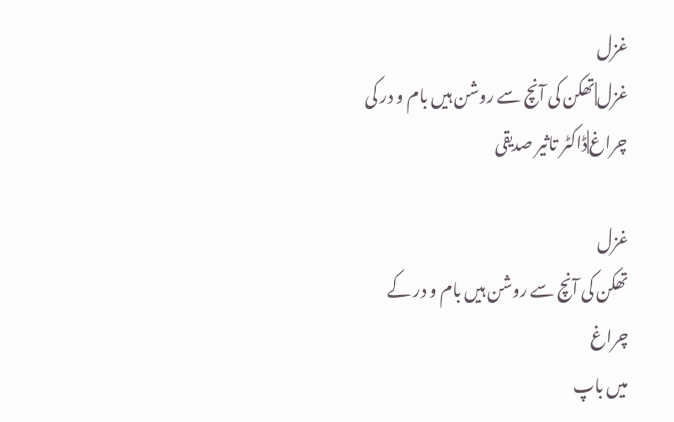غزل
غزل|تھکن کی آنچ سے روشن ہیں بام و در کی چراغ|ڈاکٹر تاثیر صدیقی

غزل
تھکن کی آنچ سے روشن ہیں بام و در کے چراغ
میں باپ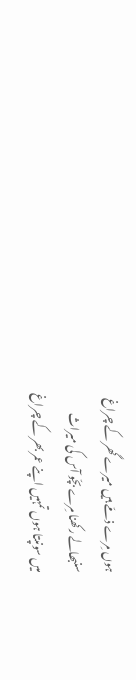ہوں مِرے ذمّے ہیں میرے گھر کے چراغ
سنبھالے رکھنا مِرے بچّو آس کی میراث
میں سونپتا ہوں تمہیں اپنے عمر بھر کے چراغ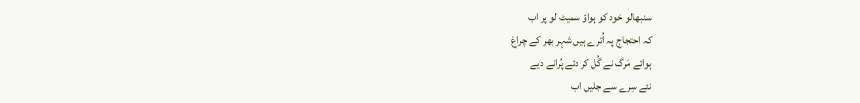سنبھالو خود کو ہواؤ سمیٹ لو پر اب
کہ احتجاج پہ اُترے ہیں شہر بھر کے چراغ
ہوائے مَرگ نے گُل کر دئے پُرانے دیے
نئے سِرے سے جلیں اب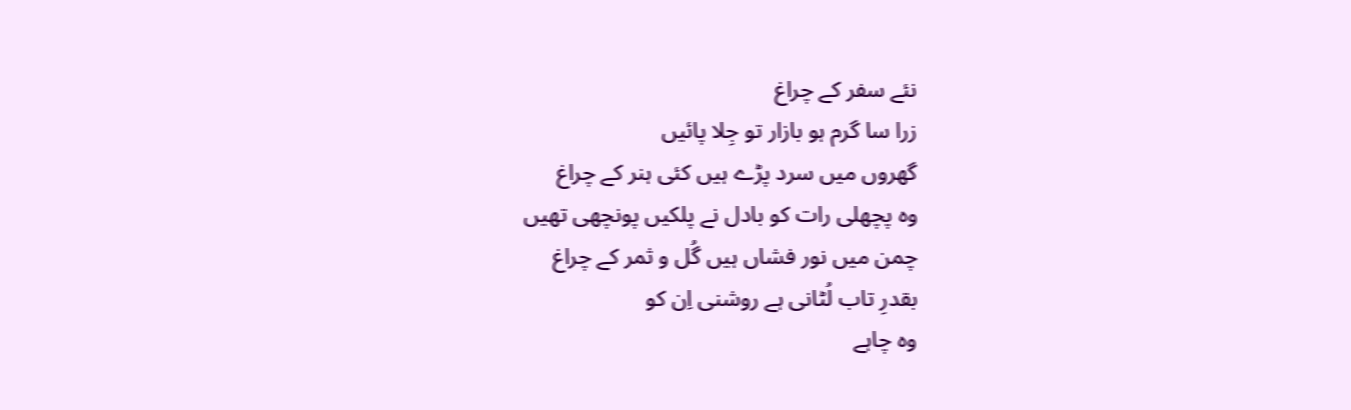نئے سفر کے چراغ
زرا سا گرم ہو بازار تو جِلا پائیں
گھروں میں سرد پڑے ہیں کئی ہنر کے چراغ
وہ پچھلی رات کو بادل نے پلکیں پونچھی تھیں
چمن میں نور فشاں ہیں گُل و ثمر کے چراغ
بقدرِ تاب لُٹانی ہے روشنی اِن کو
وہ چاہے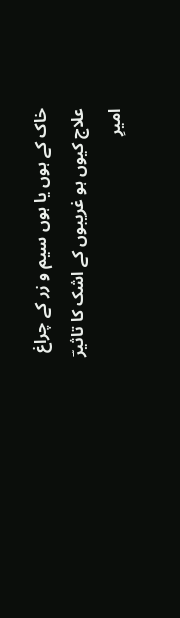خاک کے ہوں یا ہوں سیم و زر کے چراغ
علاج کیوں ہو غریبوں کے اشک کا تاثیرؔ
امیرِ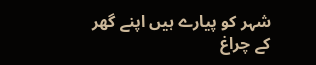شہر کو پیارے ہیں اپنے گھر کے چراغ